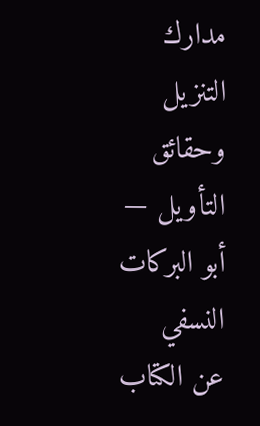مدارك التنزيل وحقائق التأويل — أبو البركات النسفي
عن الكتاب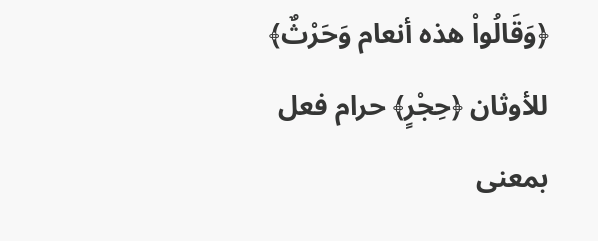﴿وَقَالُواْ هذه أنعام وَحَرْثٌ﴾ للأوثان ﴿حِجْرٍ﴾ حرام فعل بمعنى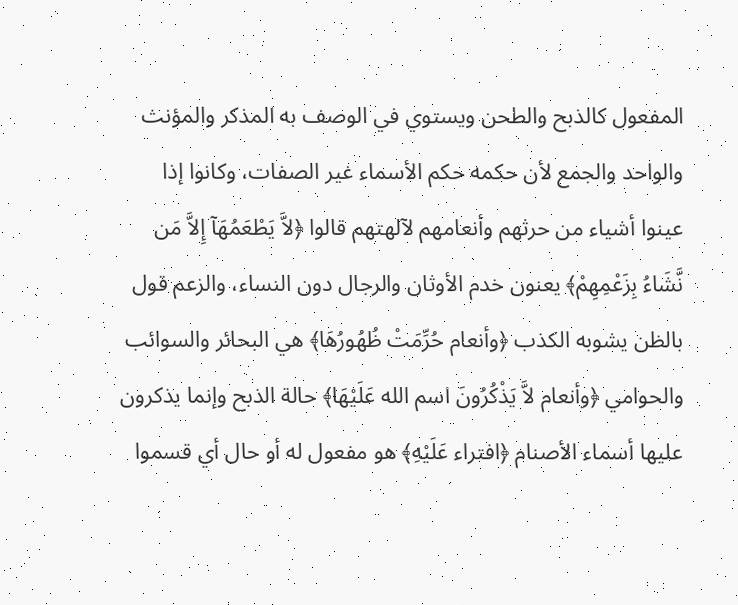المفعول كالذبح والطحن ويستوي في الوصف به المذكر والمؤنث والواحد والجمع لأن حكمه حكم الأسماء غير الصفات، وكانوا إذا عينوا أشياء من حرثهم وأنعامهم لآلهتهم قالوا ﴿لاَّ يَطْعَمُهَآ إِلاَّ مَن نَّشَاءُ بِزَعْمِهِمْ﴾ يعنون خدم الأوثان والرجال دون النساء، والزعم قول بالظن يشوبه الكذب ﴿وأنعام حُرِّمَتْ ظُهُورُهَا﴾ هي البحائر والسوائب والحوامي ﴿وأنعام لاَّ يَذْكُرُونَ اسم الله عَلَيْهَا﴾ حالة الذبح وإنما يذكرون عليها أسماء الأصنام ﴿افتراء عَلَيْهِ﴾ هو مفعول له أو حال أي قسموا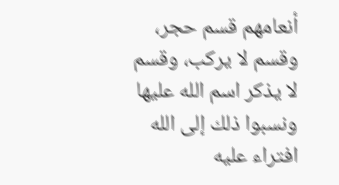أنعامهم قسم حجر، وقسم لا يركب، وقسم لا يذكر اسم الله عليها ونسبوا ذلك إلى الله افتراء عليه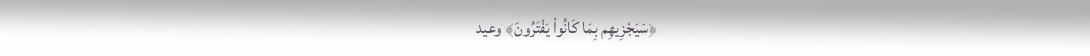﴿سَيَجْزِيهِم بِمَا كَانُواْ يَفْتَرُونَ﴾ وعيد